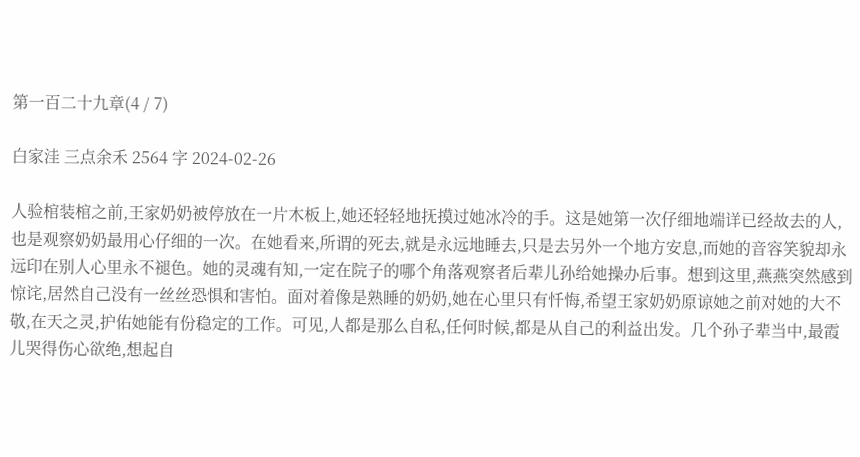第一百二十九章(4 / 7)

白家洼 三点余禾 2564 字 2024-02-26

人验棺装棺之前,王家奶奶被停放在一片木板上,她还轻轻地抚摸过她冰冷的手。这是她第一次仔细地端详已经故去的人,也是观察奶奶最用心仔细的一次。在她看来,所谓的死去,就是永远地睡去,只是去另外一个地方安息,而她的音容笑貌却永远印在别人心里永不褪色。她的灵魂有知,一定在院子的哪个角落观察者后辈儿孙给她操办后事。想到这里,燕燕突然感到惊诧,居然自己没有一丝丝恐惧和害怕。面对着像是熟睡的奶奶,她在心里只有忏悔,希望王家奶奶原谅她之前对她的大不敬,在天之灵,护佑她能有份稳定的工作。可见,人都是那么自私,任何时候,都是从自己的利益出发。几个孙子辈当中,最霞儿哭得伤心欲绝,想起自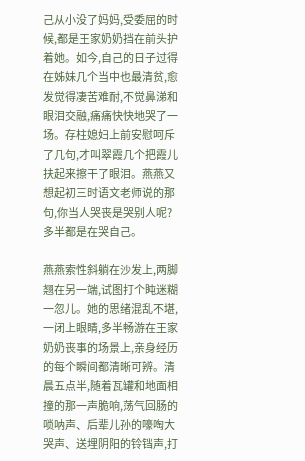己从小没了妈妈,受委屈的时候,都是王家奶奶挡在前头护着她。如今,自己的日子过得在姊妹几个当中也最清贫,愈发觉得凄苦难耐,不觉鼻涕和眼泪交融,痛痛快快地哭了一场。存柱媳妇上前安慰呵斥了几句,才叫翠霞几个把霞儿扶起来擦干了眼泪。燕燕又想起初三时语文老师说的那句,你当人哭丧是哭别人呢?多半都是在哭自己。

燕燕索性斜躺在沙发上,两脚翘在另一端,试图打个盹迷糊一忽儿。她的思绪混乱不堪,一闭上眼睛,多半畅游在王家奶奶丧事的场景上,亲身经历的每个瞬间都清晰可辨。清晨五点半,随着瓦罐和地面相撞的那一声脆响,荡气回肠的唢呐声、后辈儿孙的嚎啕大哭声、送埋阴阳的铃铛声,打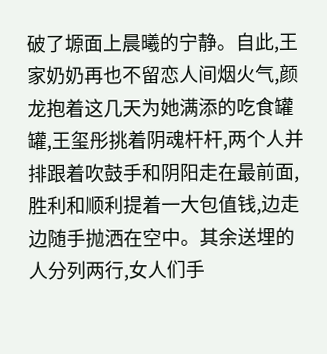破了塬面上晨曦的宁静。自此,王家奶奶再也不留恋人间烟火气,颜龙抱着这几天为她满添的吃食罐罐,王玺彤挑着阴魂杆杆,两个人并排跟着吹鼓手和阴阳走在最前面,胜利和顺利提着一大包值钱,边走边随手抛洒在空中。其余送埋的人分列两行,女人们手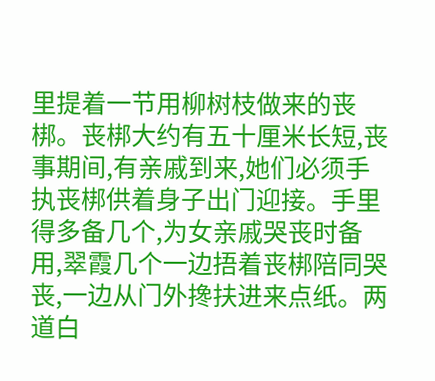里提着一节用柳树枝做来的丧梆。丧梆大约有五十厘米长短,丧事期间,有亲戚到来,她们必须手执丧梆供着身子出门迎接。手里得多备几个,为女亲戚哭丧时备用,翠霞几个一边捂着丧梆陪同哭丧,一边从门外搀扶进来点纸。两道白